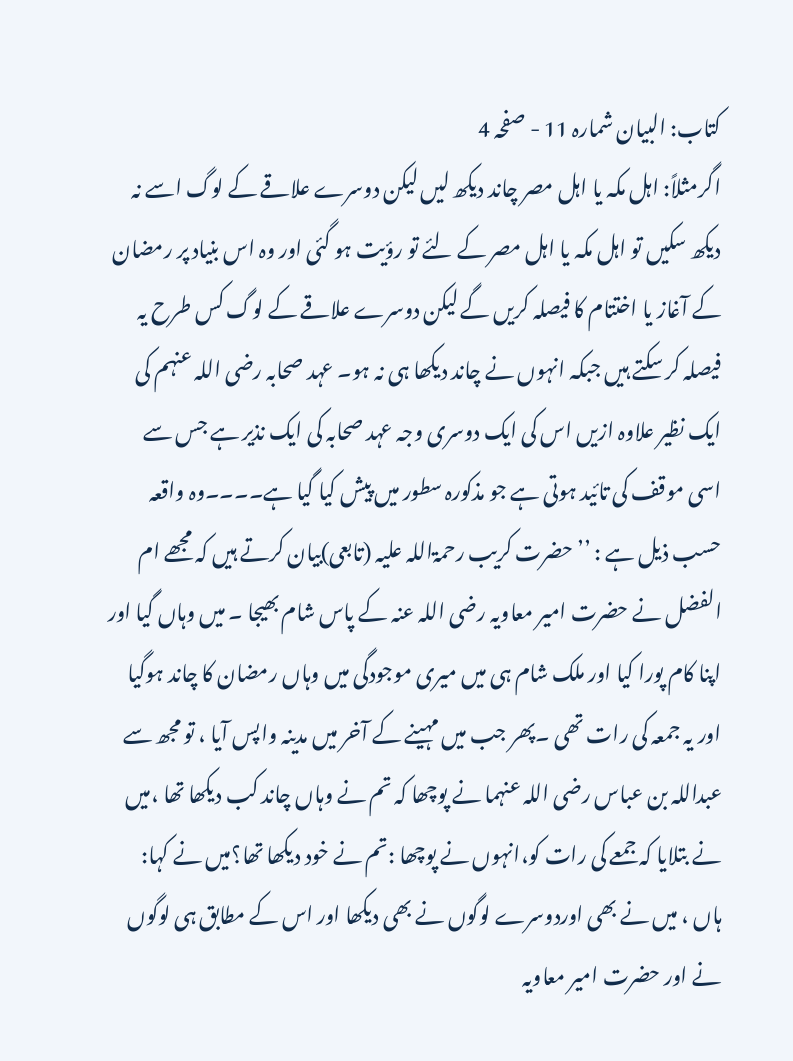کتاب: البیان شمارہ 11 - صفحہ 4
اگرمثلاً: اہل مکہ یا اہل مصر چاند دیکھ لیں لیکن دوسرے علاقے کے لوگ اسے نہ دیکھ سکیں تو اہل مکہ یا اہل مصر کے لئے تو رؤیت ہو گئی اور وہ اس بنیاد پر رمضان کے آغاز یا اختتام کا فیصلہ کریں گے لیکن دوسرے علاقے کے لوگ کس طرح یہ فیصلہ کر سکتے ہیں جبکہ انہوں نے چاند دیکھا ہی نہ ہو۔ عہد صحابہ رضی اللہ عنہم کی ایک نظیر علاوہ ازیں اس کی ایک دوسری وجہ عہد صحابہ کی ایک نذیر ہے جس سے اسی موقف کی تائید ہوتی ہے جو مذکورہ سطور میں پیش کیا گیا ہے۔۔۔۔وہ واقعہ حسب ذیل ہے : ’’حضرت کریب رحمۃاللہ علیہ (تابعی)بیان کرتے ہیں کہ مجھے ام الفضل نے حضرت امیر معاویہ رضی اللہ عنہ کے پاس شام بھیجا ۔ میں وہاں گیا اور اپنا کام پورا کیا اور ملک شام ہی میں میری موجودگی میں وہاں رمضان کا چاند ہوگیا اور یہ جمعہ کی رات تھی ۔پھر جب میں مہینے کے آخر میں مدینہ واپس آیا ، تو مجھ سے عبداللہ بن عباس رضی اللہ عنہما نے پوچھا کہ تم نے وہاں چاند کب دیکھا تھا ،میں نے بتلایا کہ جمعے کی رات کو،انہوں نے پوچھا :تم نے خود دیکھا تھا؟میں نے کہا: ہاں ، میں نے بھی اوردوسرے لوگوں نے بھی دیکھا اور اس کے مطابق ہی لوگوں نے اور حضرت امیر معاویہ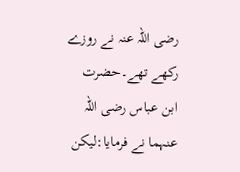رضی اللہ عنہ نے روزے رکھے تھے۔حضرت ابن عباس رضی اللہ عنہما نے فرمایا:لیکن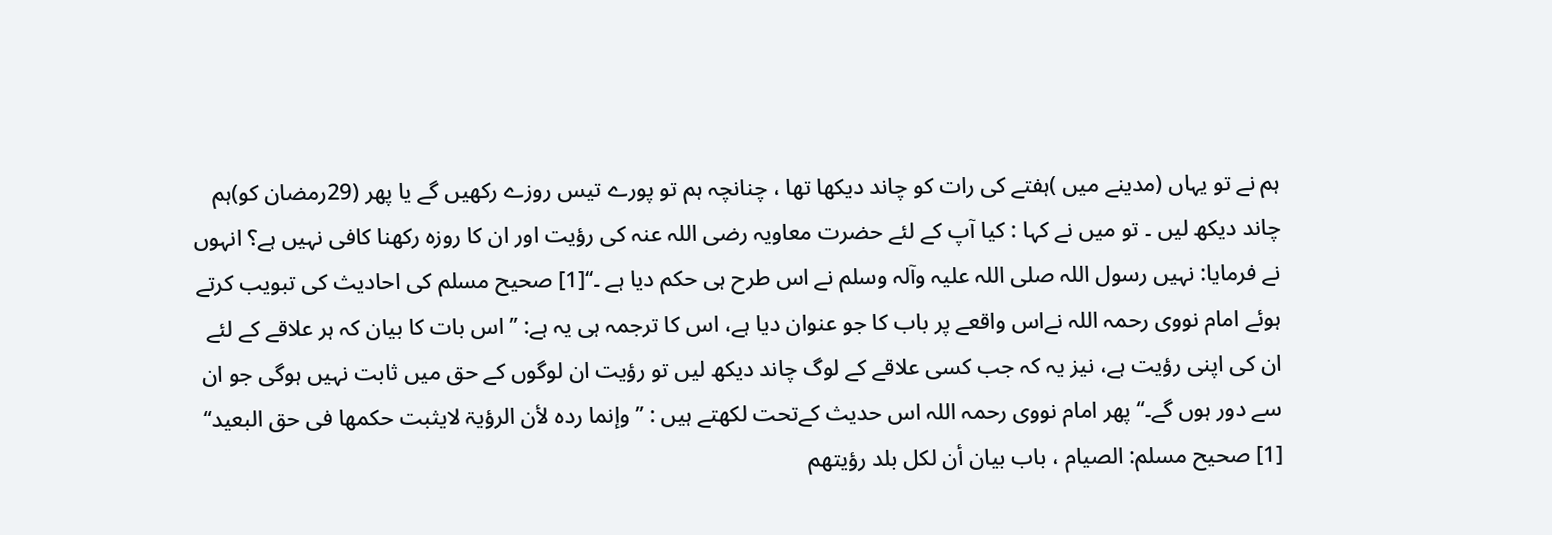ہم نے تو یہاں (مدینے میں )ہفتے کی رات کو چاند دیکھا تھا ، چنانچہ ہم تو پورے تیس روزے رکھیں گے یا پھر (29رمضان کو)ہم چاند دیکھ لیں ۔ تو میں نے کہا : کیا آپ کے لئے حضرت معاویہ رضی اللہ عنہ کی رؤیت اور ان کا روزہ رکھنا کافی نہیں ہے؟ انہوں نے فرمایا: نہیں رسول اللہ صلی اللہ علیہ وآلہ وسلم نے اس طرح ہی حکم دیا ہے ۔‘‘[1] صحیح مسلم کی احادیث کی تبویب کرتے ہوئے امام نووی رحمہ اللہ نےاس واقعے پر باب کا جو عنوان دیا ہے، اس کا ترجمہ ہی یہ ہے: ’’ اس بات کا بیان کہ ہر علاقے کے لئے ان کی اپنی رؤیت ہے، نیز یہ کہ جب کسی علاقے کے لوگ چاند دیکھ لیں تو رؤیت ان لوگوں کے حق میں ثابت نہیں ہوگی جو ان سے دور ہوں گے۔‘‘ پھر امام نووی رحمہ اللہ اس حدیث کےتحت لکھتے ہیں : ’’ وإنما ردہ لأن الرؤیۃ لایثبت حکمھا فی حق البعید‘‘
[1] صحیح مسلم: الصیام ، باب بیان أن لکل بلد رؤیتھم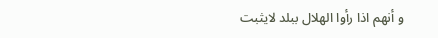و أنھم اذا رأوا الھلال ببلد لایثبت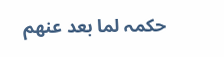حکمہ لما بعد عنھم